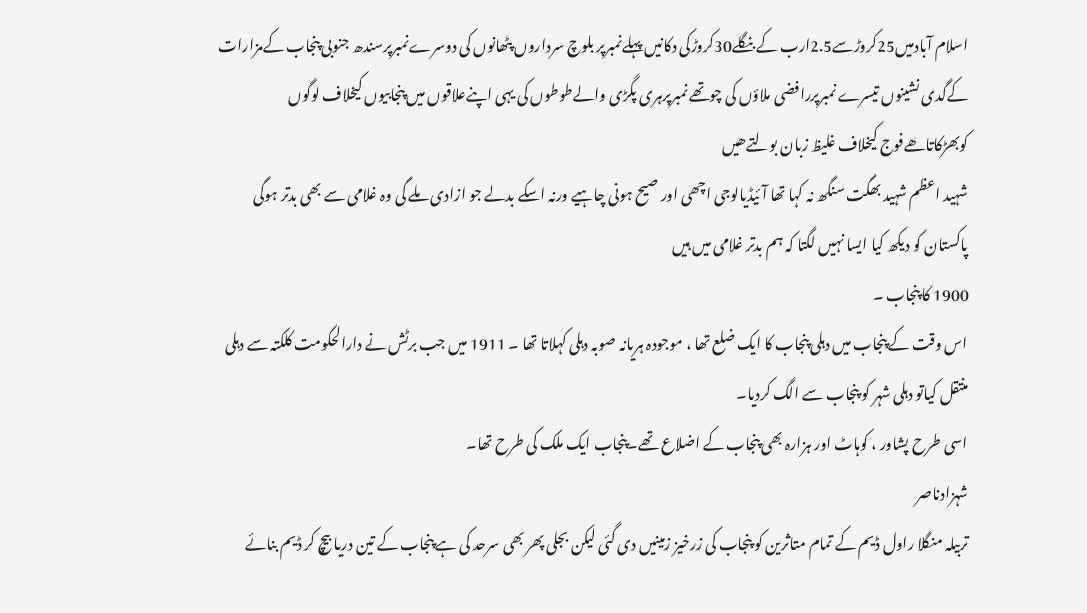اسلام آبادمیں25کروڑسے2.5ارب کے بنگلے30کروڑکی دکانیں پہلےنمبرپر بلوچ سرداروں پٹھانوں کی دوسرےنمبرپرسندھ جنوبی پنجاب کےمزارات کےگدی نشینوں تیسرے نمبرپررافضی ملاؤں کی چوتھے نمبرپرہری پگڑی والےطوطوں کی یہی اپنےعلاقوں میں پنجابیوں کیخلاف لوگوں کوبھڑکاتاھےفوج کیخلاف غلیظ زبان بولتےھیں
شہید اعظم شہید بھگت سنگھ نہ کہا تھا آئیڈیالوجی اچھی اور صیح ہونی چاہیے ورنہ اسکے بدلے جو ازادی ملے گی وہ غلامی سے بھی بدتر ہوگی
پاکستان کو دیکھ کیا ایسا نہیں لگتا کہ ہم بدتر غلامی میں ہیں
1900 کا پنجاب ۔
اس وقت کے پنجاب میں دہلی پنجاب کا ایک ضلع تھا ، موجودہ ہریانہ صوبہ دہلی کہلاتا تھا ۔ 1911 میں جب برٹش نے دارالحکومت کلکتہ سے دہلی منتقل کیاتو دہلی شہر کو پنجاب سے الگ کردیا۔
اسی طرح پشاور ، کوہاٹ اور ہزارہ بھی پنجاب کے اضلاع تھے۔پنجاب ایک ملک کی طرح تھا۔
شہزادناصر
تربیلہ منگلا راول ڈیم کے تمام متاثرین کو پنجاب کی زرخیز زمینیں دی گئی لیکن بجلی پھر بھی سرحد کی ہے پنجاب کے تین دریا بیچ کر ڈیم بنائے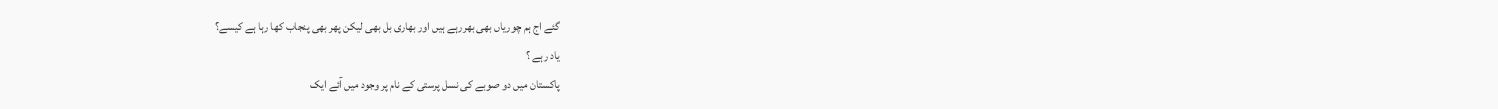گئے اج ہم چوریاں بھی بھررہے ہیں اور بھاری بل بھی لیکن پھر بھی پنجاب کھا رہا ہے کیسے؟
یاد رہے ؟
پاکستان میں دو صوبے کی نسل پرستی کے نام پر وجود میں آئے ایک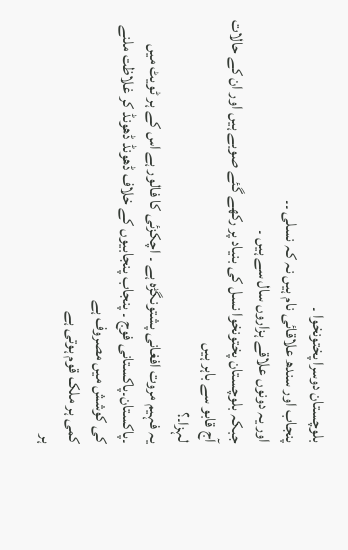بلوچستان دوسرا پختونخوا ۔
پنجاب اور سندھ علاقائی نام ہیں نہ کہ نسلی ۔۔
اور یہ دونوں علاقے ہزاروں سال سے ہیں ۔
جبکہ بلوچستان پختونخوا نسل کی بنیاد پر رکھے گئے صوبے ہیں اور ان کے حالات آج قابو سے باہر ہیں
لہزا۔؟
یہ فہیم مروت افغانی پشتونگڑہ ہے ۔ اچکزئی کا فالور ہے اس کے ہر ٹویٹ میں ۔پاکستان۔پاکستانی فوج ۔ پنجاب پنجابیوں کے خلاف ڈھونڈ ڈھونڈ کر غلاظت ملنے کی کوشش میں مصروف ہے
کمی ہر ملک قوم ہوتی ہے
ہر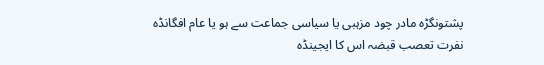پشتونگڑہ مادر چود مزہبی یا سیاسی جماعت سے ہو یا عام افگانڈہ
نفرت تعصب قبضہ اس کا ایجینڈہ